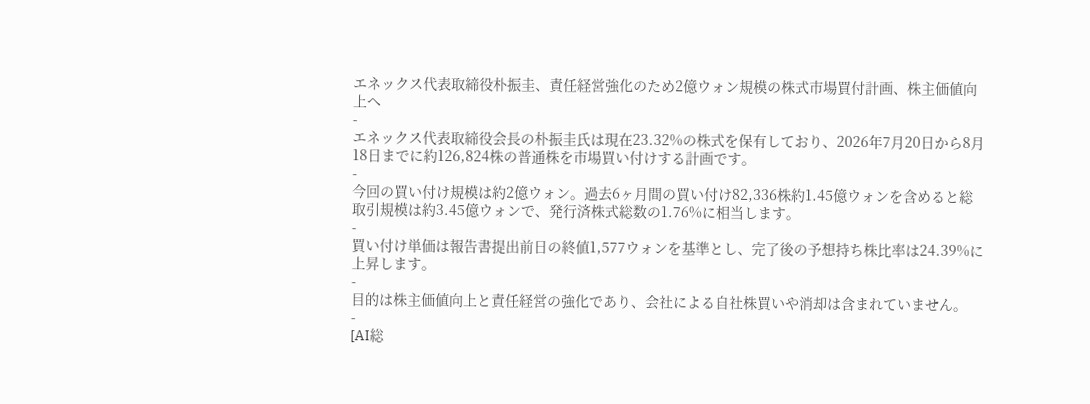エネックス代表取締役朴振圭、責任経営強化のため2億ウォン規模の株式市場買付計画、株主価値向上へ
-
エネックス代表取締役会長の朴振圭氏は現在23.32%の株式を保有しており、2026年7月20日から8月18日までに約126,824株の普通株を市場買い付けする計画です。
-
今回の買い付け規模は約2億ウォン。過去6ヶ月間の買い付け82,336株約1.45億ウォンを含めると総取引規模は約3.45億ウォンで、発行済株式総数の1.76%に相当します。
-
買い付け単価は報告書提出前日の終値1,577ウォンを基準とし、完了後の予想持ち株比率は24.39%に上昇します。
-
目的は株主価値向上と責任経営の強化であり、会社による自社株買いや消却は含まれていません。
-
[AI総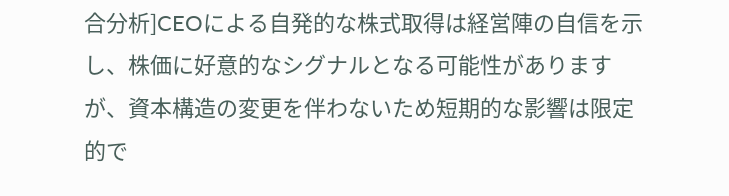合分析]CEOによる自発的な株式取得は経営陣の自信を示し、株価に好意的なシグナルとなる可能性がありますが、資本構造の変更を伴わないため短期的な影響は限定的で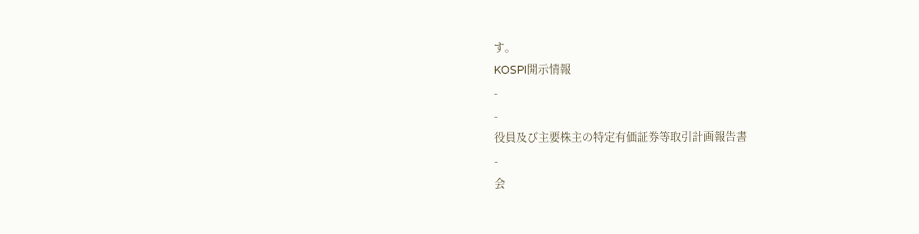す。
KOSPI開示情報
-
-
役員及び主要株主の特定有価証券等取引計画報告書
-
会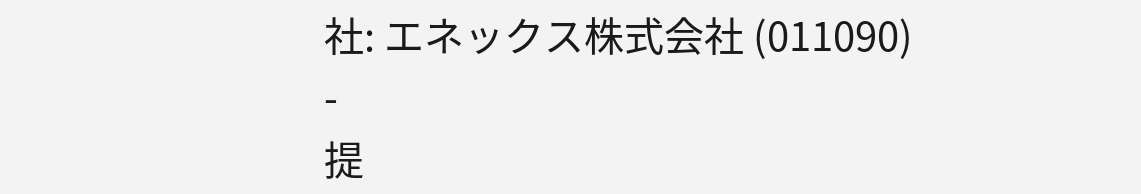社: エネックス株式会社 (011090)
-
提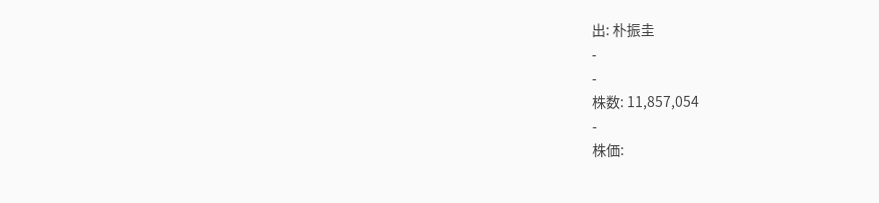出: 朴振圭
-
-
株数: 11,857,054
-
株価: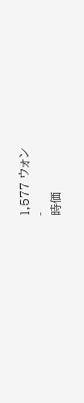1,577 ウォン
-
時価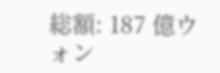総額: 187 億ウォン